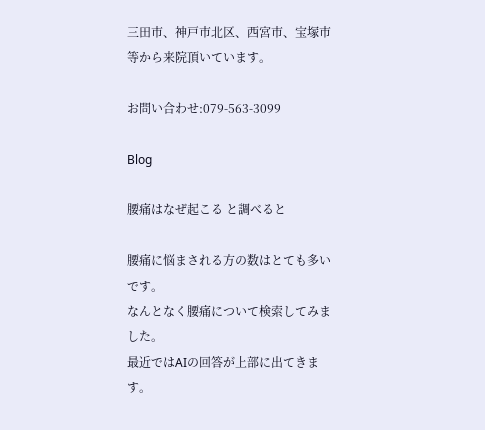三田市、神戸市北区、西宮市、宝塚市等から来院頂いています。

お問い合わせ:079-563-3099

Blog

腰痛はなぜ起こる と調べると

腰痛に悩まされる方の数はとても多いです。
なんとなく腰痛について検索してみました。
最近ではAIの回答が上部に出てきます。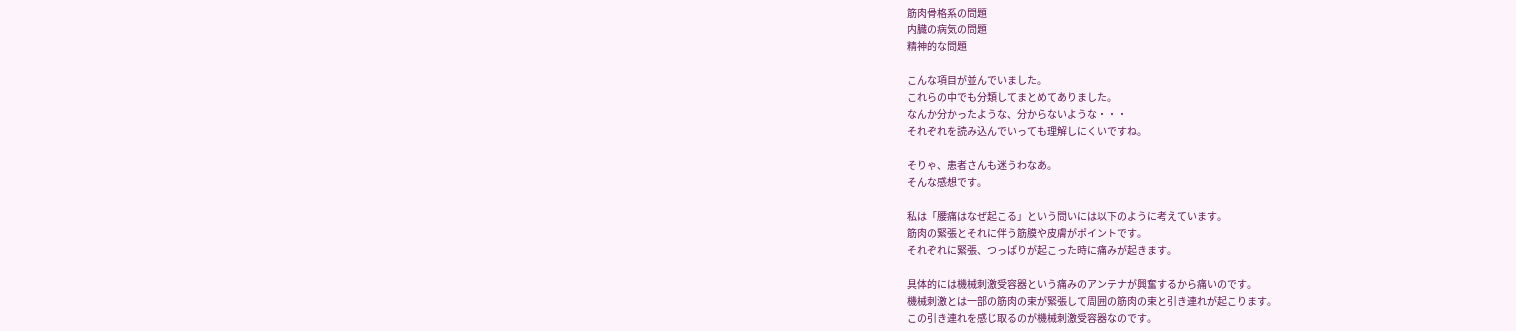筋肉骨格系の問題
内臓の病気の問題
精神的な問題

こんな項目が並んでいました。
これらの中でも分類してまとめてありました。
なんか分かったような、分からないような・・・
それぞれを読み込んでいっても理解しにくいですね。

そりゃ、患者さんも迷うわなあ。
そんな感想です。

私は「腰痛はなぜ起こる」という問いには以下のように考えています。
筋肉の緊張とそれに伴う筋膜や皮膚がポイントです。
それぞれに緊張、つっぱりが起こった時に痛みが起きます。

具体的には機械刺激受容器という痛みのアンテナが興奮するから痛いのです。
機械刺激とは一部の筋肉の束が緊張して周囲の筋肉の束と引き連れが起こります。
この引き連れを感じ取るのが機械刺激受容器なのです。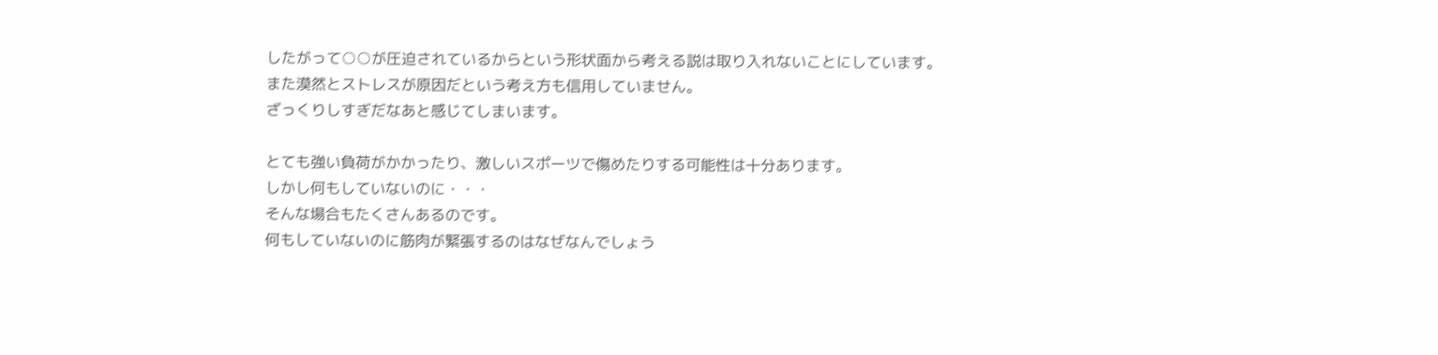したがって○○が圧迫されているからという形状面から考える説は取り入れないことにしています。
また漠然とストレスが原因だという考え方も信用していません。
ざっくりしすぎだなあと感じてしまいます。

とても強い負荷がかかったり、激しいスポーツで傷めたりする可能性は十分あります。
しかし何もしていないのに・・・
そんな場合もたくさんあるのです。
何もしていないのに筋肉が緊張するのはなぜなんでしょう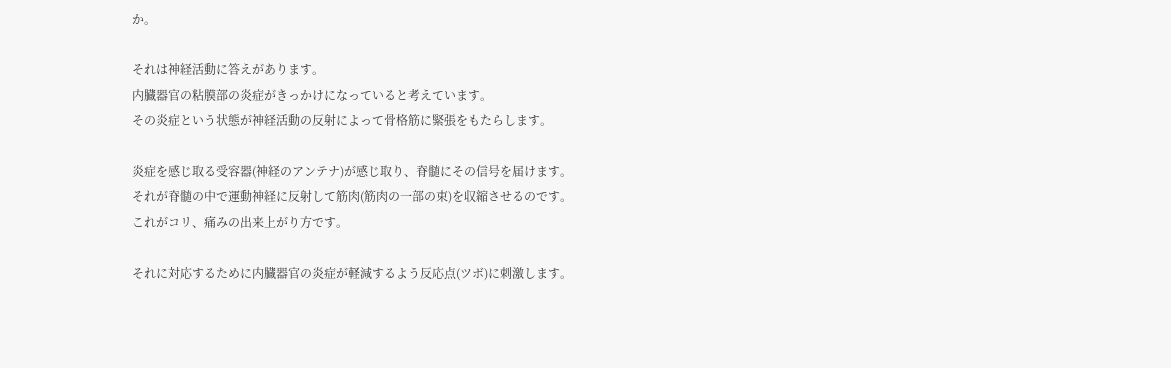か。

それは神経活動に答えがあります。
内臓器官の粘膜部の炎症がきっかけになっていると考えています。
その炎症という状態が神経活動の反射によって骨格筋に緊張をもたらします。

炎症を感じ取る受容器(神経のアンテナ)が感じ取り、脊髄にその信号を届けます。
それが脊髄の中で運動神経に反射して筋肉(筋肉の一部の束)を収縮させるのです。
これがコリ、痛みの出来上がり方です。

それに対応するために内臓器官の炎症が軽減するよう反応点(ツボ)に刺激します。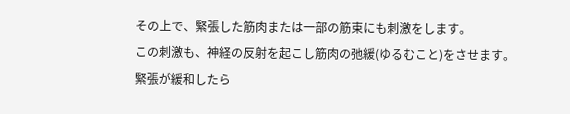その上で、緊張した筋肉または一部の筋束にも刺激をします。
この刺激も、神経の反射を起こし筋肉の弛緩(ゆるむこと)をさせます。
緊張が緩和したら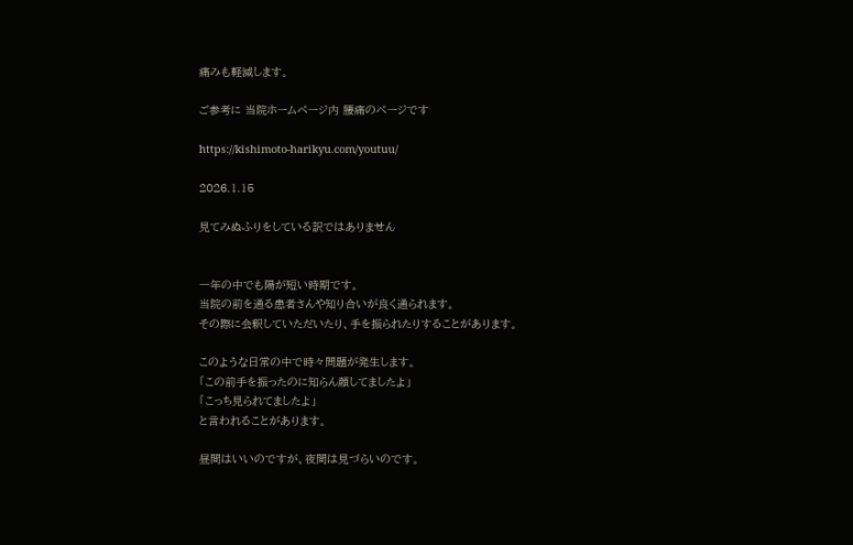痛みも軽減します。

ご参考に 当院ホームページ内 腰痛のページです

https://kishimoto-harikyu.com/youtuu/

2026.1.15

見てみぬふりをしている訳ではありません


一年の中でも陽が短い時期です。
当院の前を通る患者さんや知り合いが良く通られます。
その際に会釈していただいたり、手を振られたりすることがあります。

このような日常の中で時々問題が発生します。
「この前手を振ったのに知らん顔してましたよ」
「こっち見られてましたよ」
と言われることがあります。

昼間はいいのですが、夜間は見づらいのです。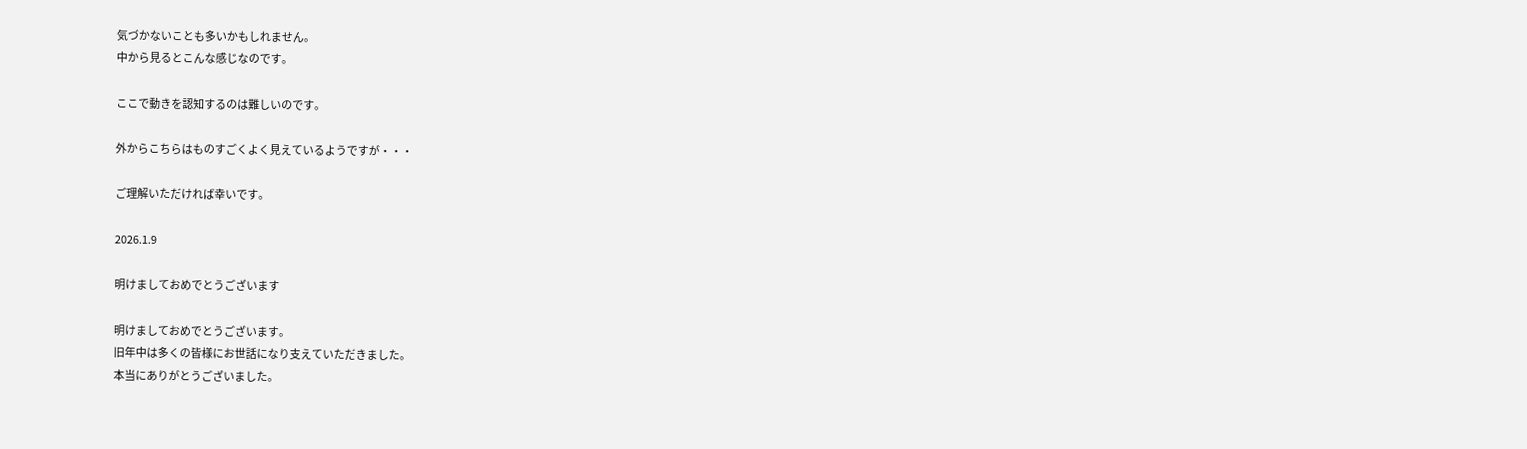気づかないことも多いかもしれません。
中から見るとこんな感じなのです。

ここで動きを認知するのは難しいのです。

外からこちらはものすごくよく見えているようですが・・・

ご理解いただければ幸いです。

2026.1.9

明けましておめでとうございます

明けましておめでとうございます。
旧年中は多くの皆様にお世話になり支えていただきました。
本当にありがとうございました。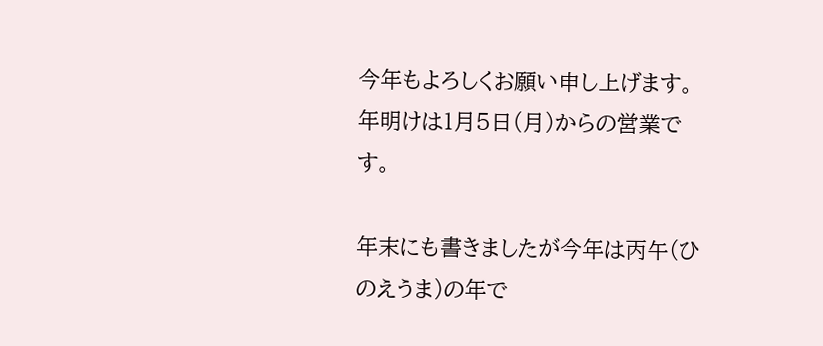今年もよろしくお願い申し上げます。
年明けは1月5日(月)からの営業です。

年末にも書きましたが今年は丙午(ひのえうま)の年で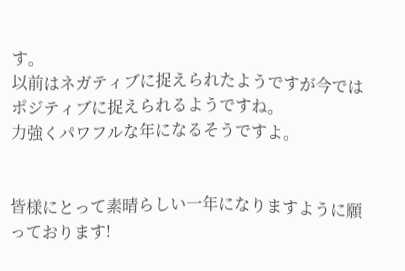す。
以前はネガティブに捉えられたようですが今ではポジティブに捉えられるようですね。
力強くパワフルな年になるそうですよ。


皆様にとって素晴らしい一年になりますように願っております!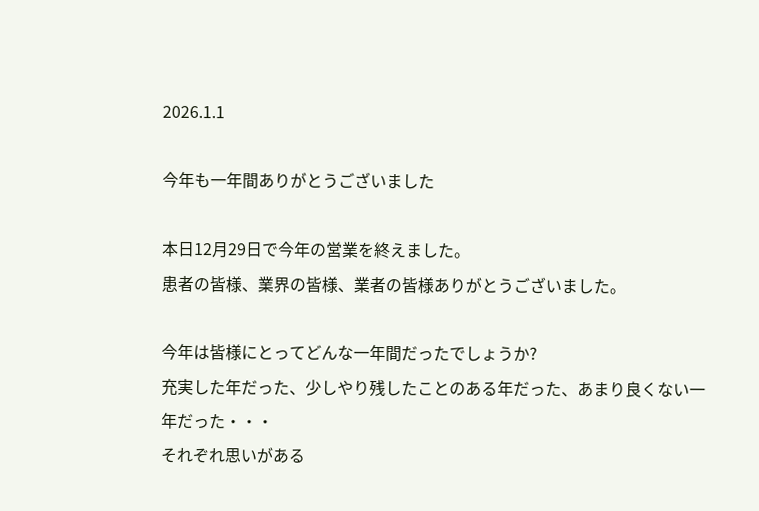2026.1.1

今年も一年間ありがとうございました

本日12月29日で今年の営業を終えました。
患者の皆様、業界の皆様、業者の皆様ありがとうございました。

今年は皆様にとってどんな一年間だったでしょうか?
充実した年だった、少しやり残したことのある年だった、あまり良くない一年だった・・・
それぞれ思いがある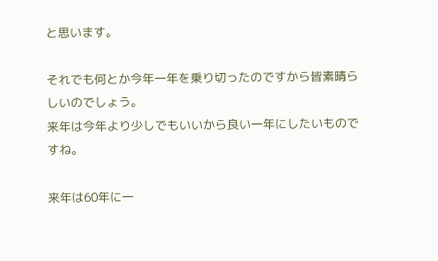と思います。

それでも何とか今年一年を乗り切ったのですから皆素晴らしいのでしょう。
来年は今年より少しでもいいから良い一年にしたいものですね。

来年は60年に一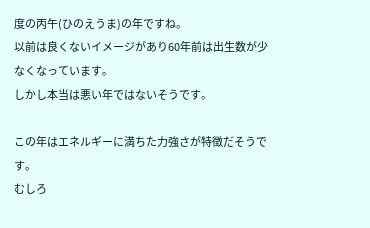度の丙午(ひのえうま)の年ですね。
以前は良くないイメージがあり60年前は出生数が少なくなっています。
しかし本当は悪い年ではないそうです。

この年はエネルギーに満ちた力強さが特徴だそうです。
むしろ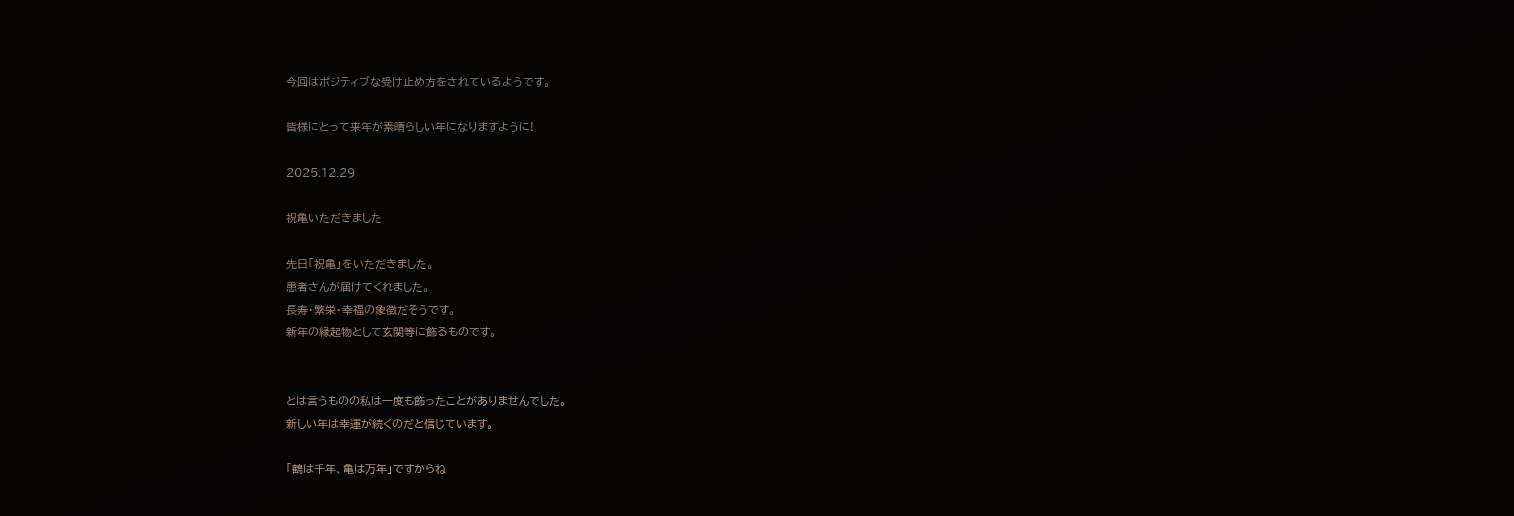今回はポジティブな受け止め方をされているようです。

皆様にとって来年が素晴らしい年になりますように!

2025.12.29

祝亀いただきました

先日「祝亀」をいただきました。
患者さんが届けてくれました。
長寿・繁栄・幸福の象徴だそうです。
新年の縁起物として玄関等に飾るものです。


とは言うものの私は一度も飾ったことがありませんでした。
新しい年は幸運が続くのだと信じています。

「鶴は千年、亀は万年」ですからね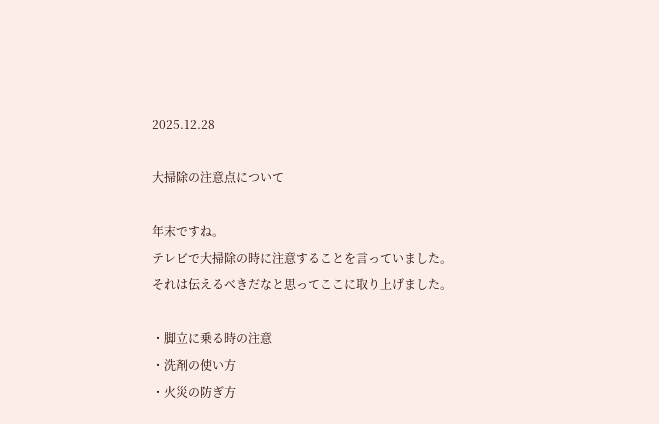2025.12.28

大掃除の注意点について

年末ですね。
テレビで大掃除の時に注意することを言っていました。
それは伝えるべきだなと思ってここに取り上げました。

・脚立に乗る時の注意
・洗剤の使い方
・火災の防ぎ方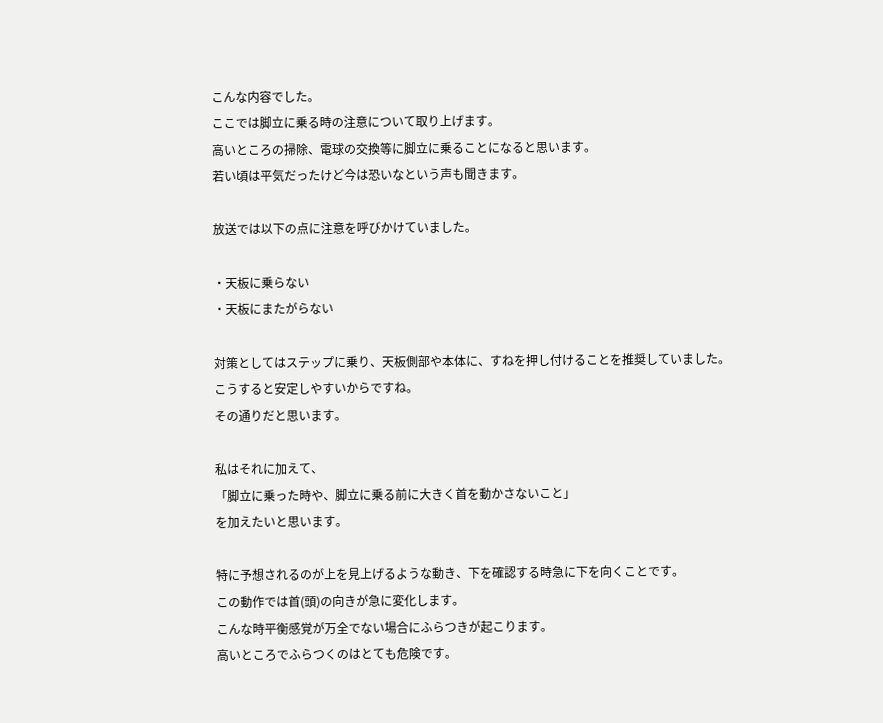こんな内容でした。
ここでは脚立に乗る時の注意について取り上げます。
高いところの掃除、電球の交換等に脚立に乗ることになると思います。
若い頃は平気だったけど今は恐いなという声も聞きます。

放送では以下の点に注意を呼びかけていました。

・天板に乗らない
・天板にまたがらない

対策としてはステップに乗り、天板側部や本体に、すねを押し付けることを推奨していました。
こうすると安定しやすいからですね。
その通りだと思います。

私はそれに加えて、
「脚立に乗った時や、脚立に乗る前に大きく首を動かさないこと」
を加えたいと思います。

特に予想されるのが上を見上げるような動き、下を確認する時急に下を向くことです。
この動作では首(頭)の向きが急に変化します。
こんな時平衡感覚が万全でない場合にふらつきが起こります。
高いところでふらつくのはとても危険です。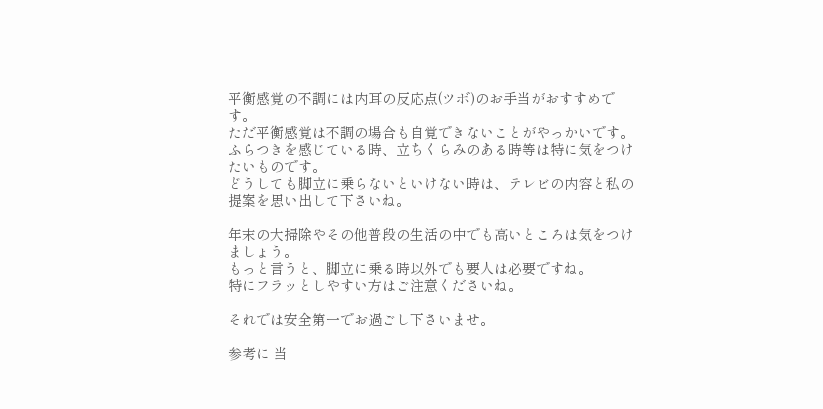平衡感覚の不調には内耳の反応点(ツボ)のお手当がおすすめです。
ただ平衡感覚は不調の場合も自覚できないことがやっかいです。
ふらつきを感じている時、立ちくらみのある時等は特に気をつけたいものです。
どうしても脚立に乗らないといけない時は、テレビの内容と私の提案を思い出して下さいね。

年末の大掃除やその他普段の生活の中でも高いところは気をつけましょう。
もっと言うと、脚立に乗る時以外でも要人は必要ですね。
特にフラッとしやすい方はご注意くださいね。

それでは安全第一でお過ごし下さいませ。

参考に 当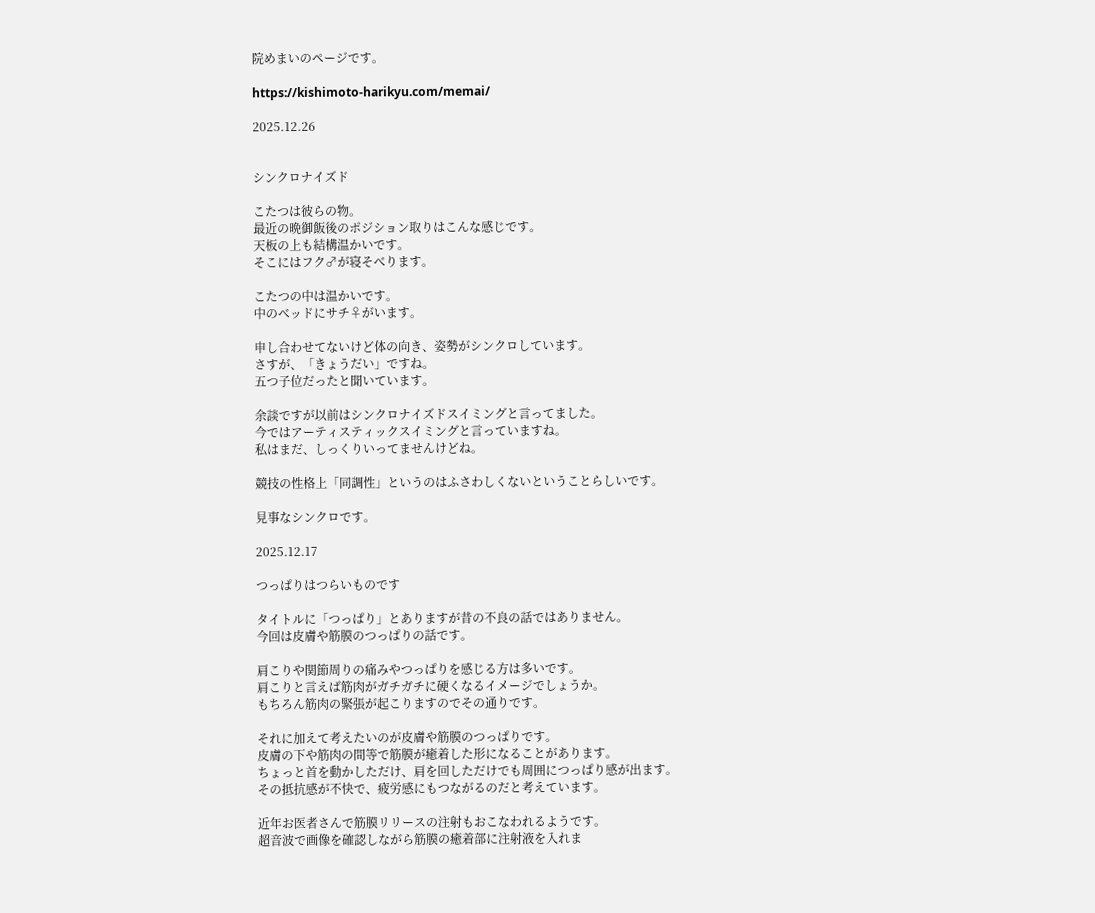院めまいのページです。

https://kishimoto-harikyu.com/memai/

2025.12.26


シンクロナイズド

こたつは彼らの物。
最近の晩御飯後のポジション取りはこんな感じです。
天板の上も結構温かいです。
そこにはフク♂が寝そべります。

こたつの中は温かいです。
中のベッドにサチ♀がいます。

申し合わせてないけど体の向き、姿勢がシンクロしています。
さすが、「きょうだい」ですね。
五つ子位だったと聞いています。

余談ですが以前はシンクロナイズドスイミングと言ってました。
今ではアーティスティックスイミングと言っていますね。
私はまだ、しっくりいってませんけどね。

競技の性格上「同調性」というのはふさわしくないということらしいです。

見事なシンクロです。

2025.12.17

つっぱりはつらいものです

タイトルに「つっぱり」とありますが昔の不良の話ではありません。
今回は皮膚や筋膜のつっぱりの話です。

肩こりや関節周りの痛みやつっぱりを感じる方は多いです。
肩こりと言えば筋肉がガチガチに硬くなるイメージでしょうか。
もちろん筋肉の緊張が起こりますのでその通りです。

それに加えて考えたいのが皮膚や筋膜のつっぱりです。
皮膚の下や筋肉の間等で筋膜が癒着した形になることがあります。
ちょっと首を動かしただけ、肩を回しただけでも周囲につっぱり感が出ます。
その抵抗感が不快で、疲労感にもつながるのだと考えています。

近年お医者さんで筋膜リリースの注射もおこなわれるようです。
超音波で画像を確認しながら筋膜の癒着部に注射液を入れま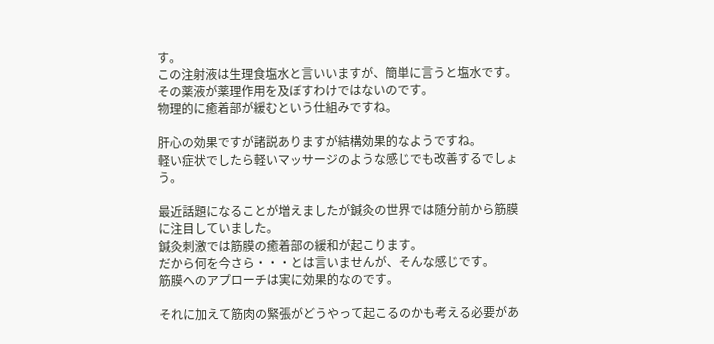す。
この注射液は生理食塩水と言いいますが、簡単に言うと塩水です。
その薬液が薬理作用を及ぼすわけではないのです。
物理的に癒着部が緩むという仕組みですね。

肝心の効果ですが諸説ありますが結構効果的なようですね。
軽い症状でしたら軽いマッサージのような感じでも改善するでしょう。

最近話題になることが増えましたが鍼灸の世界では随分前から筋膜に注目していました。
鍼灸刺激では筋膜の癒着部の緩和が起こります。
だから何を今さら・・・とは言いませんが、そんな感じです。
筋膜へのアプローチは実に効果的なのです。

それに加えて筋肉の緊張がどうやって起こるのかも考える必要があ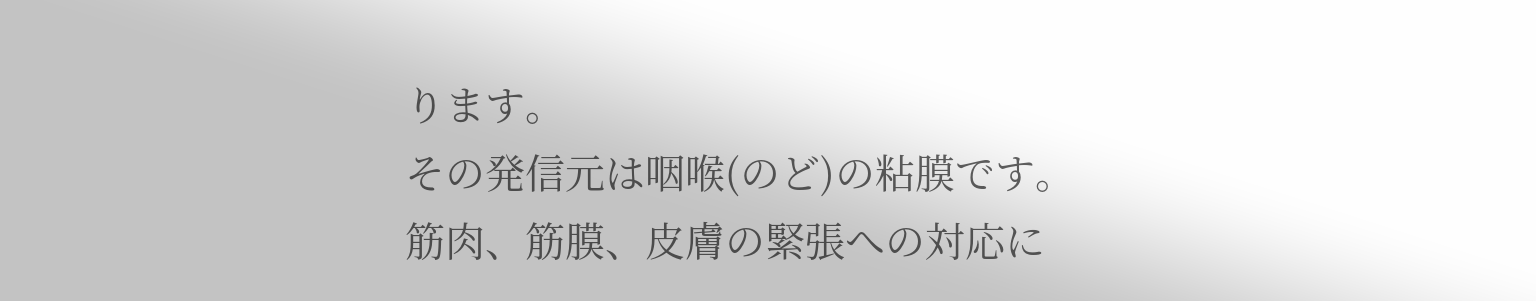ります。
その発信元は咽喉(のど)の粘膜です。
筋肉、筋膜、皮膚の緊張への対応に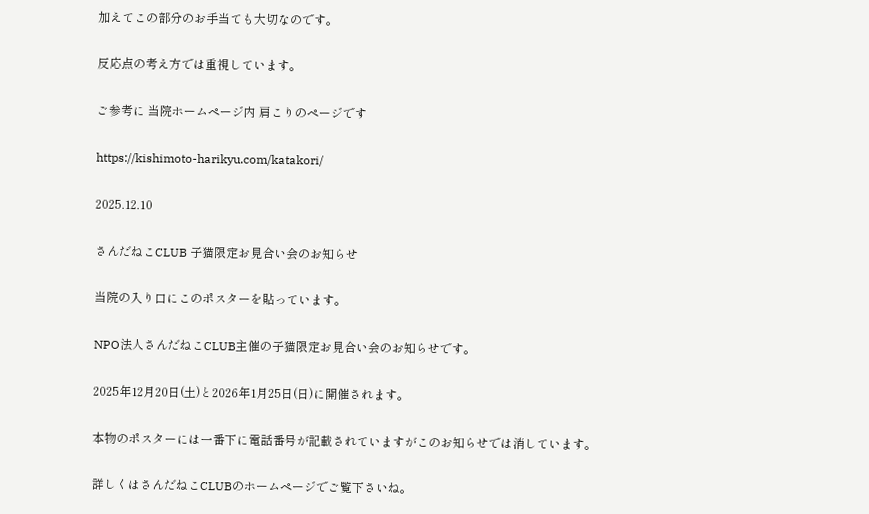加えてこの部分のお手当ても大切なのです。

反応点の考え方では重視しています。

ご参考に 当院ホームページ内 肩こりのページです

https://kishimoto-harikyu.com/katakori/

2025.12.10

さんだねこCLUB 子猫限定お見合い会のお知らせ

当院の入り口にこのポスターを貼っています。

NPO法人さんだねこCLUB主催の子猫限定お見合い会のお知らせです。

2025年12月20日(土)と2026年1月25日(日)に開催されます。

本物のポスターには一番下に電話番号が記載されていますがこのお知らせでは消しています。

詳しくはさんだねこCLUBのホームページでご覧下さいね。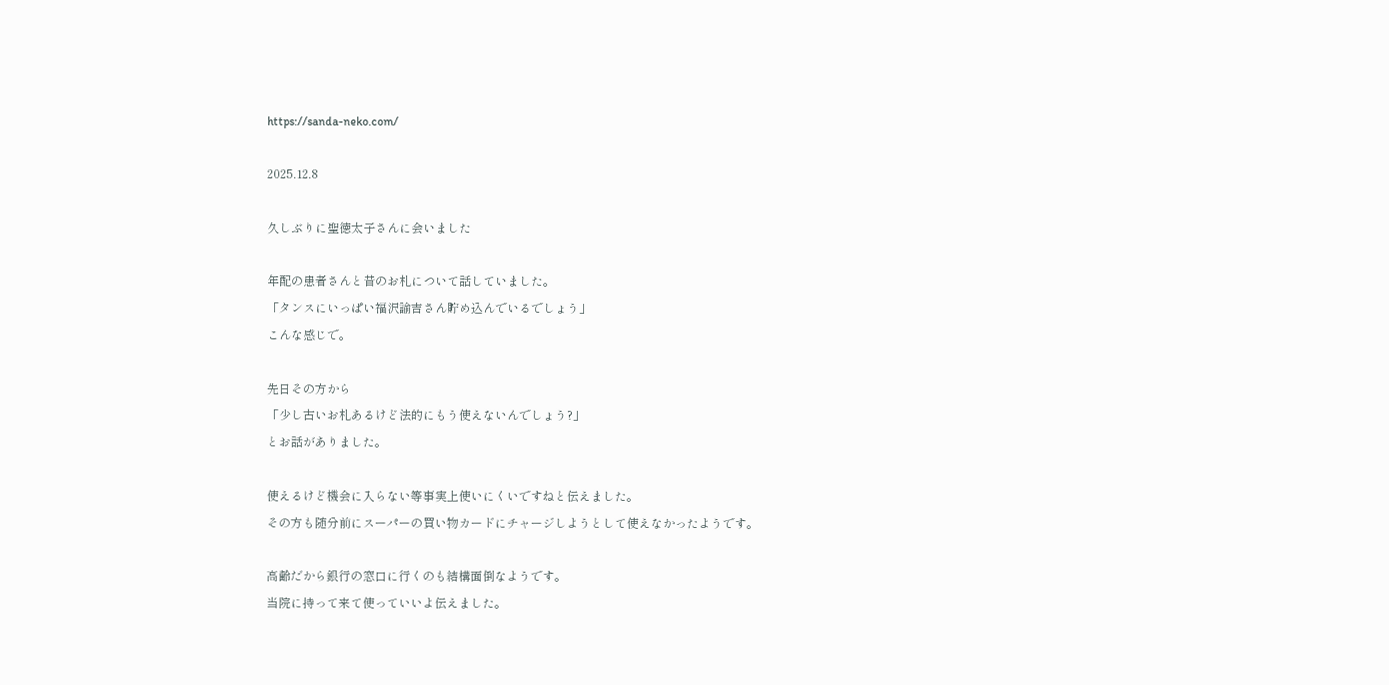https://sanda-neko.com/

2025.12.8

久しぶりに聖徳太子さんに会いました

年配の患者さんと昔のお札について話していました。
「タンスにいっぱい福沢諭吉さん貯め込んでいるでしょう」
こんな感じで。

先日その方から
「少し古いお札あるけど法的にもう使えないんでしょう?」
とお話がありました。

使えるけど機会に入らない等事実上使いにくいですねと伝えました。
その方も随分前にスーパーの買い物カードにチャージしようとして使えなかったようです。

高齢だから銀行の窓口に行くのも結構面倒なようです。
当院に持って来て使っていいよ伝えました。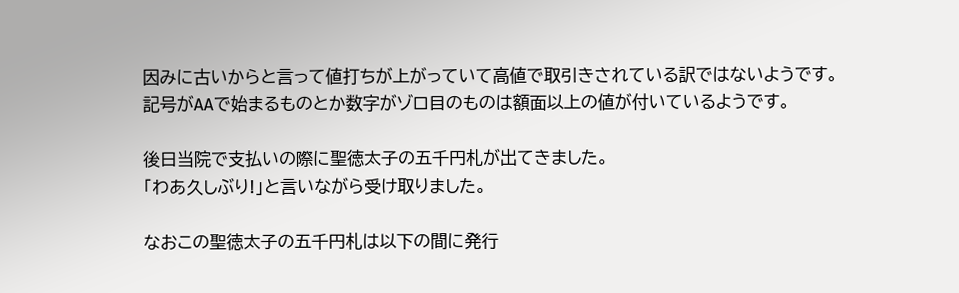因みに古いからと言って値打ちが上がっていて高値で取引きされている訳ではないようです。
記号がAAで始まるものとか数字がゾロ目のものは額面以上の値が付いているようです。

後日当院で支払いの際に聖徳太子の五千円札が出てきました。
「わあ久しぶり!」と言いながら受け取りました。

なおこの聖徳太子の五千円札は以下の間に発行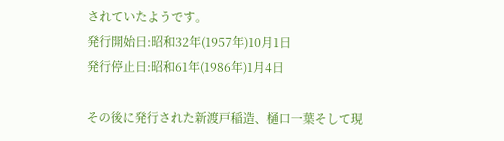されていたようです。
発行開始日:昭和32年(1957年)10月1日
発行停止日:昭和61年(1986年)1月4日

その後に発行された新渡戸稲造、樋口一葉そして現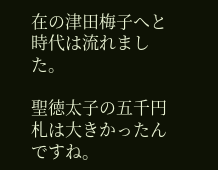在の津田梅子へと時代は流れました。

聖徳太子の五千円札は大きかったんですね。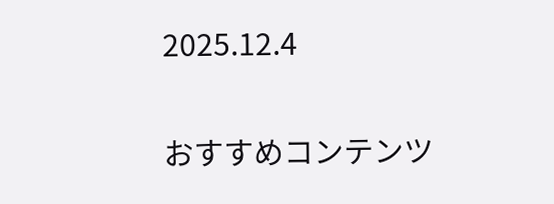2025.12.4

おすすめコンテンツ